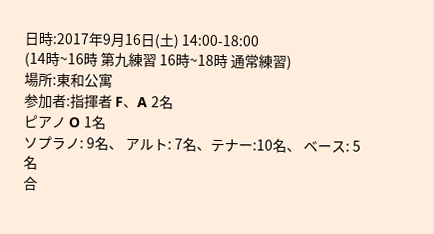日時:2017年9月16日(土) 14:00-18:00
(14時~16時 第九練習 16時~18時 通常練習)
場所:東和公寓
参加者:指揮者 F、A 2名
ピアノ O 1名
ソプラノ: 9名、 アルト: 7名、テナー:10名、 ベース: 5名
合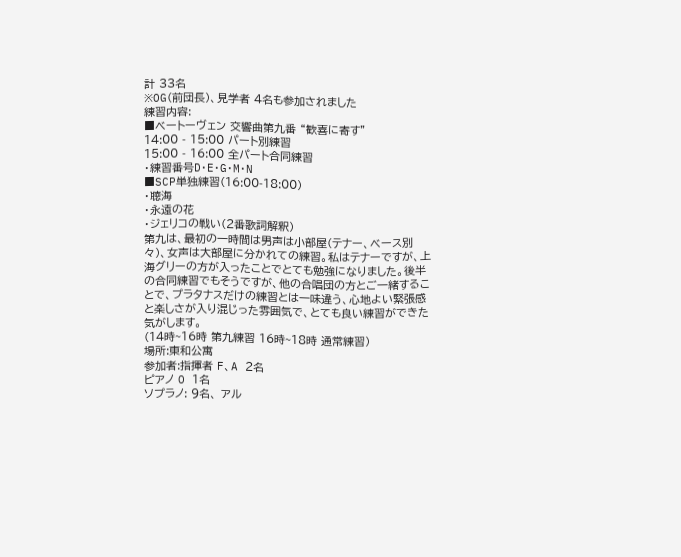計 33名
※OG(前団長)、見学者 4名も参加されました
練習内容:
■ベートーヴェン 交響曲第九番 “歓喜に寄す”
14:00 - 15:00 パート別練習
15:00 - 16:00 全パート合同練習
・練習番号D・E・G・M・N
■SCP単独練習(16:00-18:00)
・聴海
・永遠の花
・ジェリコの戦い(2番歌詞解釈)
第九は、最初の一時間は男声は小部屋(テナー、ベース別々)、女声は大部屋に分かれての練習。私はテナーですが、上海グリーの方が入ったことでとても勉強になりました。後半の合同練習でもそうですが、他の合唱団の方とご一緒することで、プラタナスだけの練習とは一味違う、心地よい緊張感と楽しさが入り混じった雰囲気で、とても良い練習ができた気がします。
(14時~16時 第九練習 16時~18時 通常練習)
場所:東和公寓
参加者:指揮者 F、A 2名
ピアノ O 1名
ソプラノ: 9名、 アル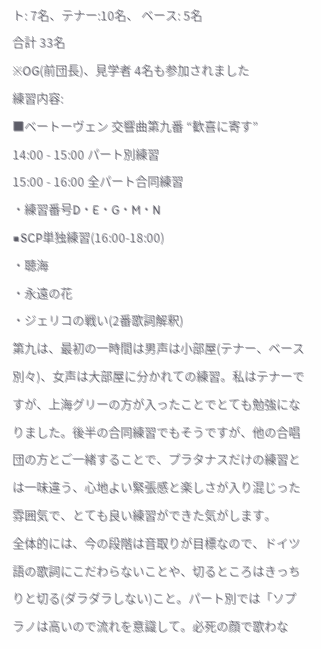ト: 7名、テナー:10名、 ベース: 5名
合計 33名
※OG(前団長)、見学者 4名も参加されました
練習内容:
■ベートーヴェン 交響曲第九番 “歓喜に寄す”
14:00 - 15:00 パート別練習
15:00 - 16:00 全パート合同練習
・練習番号D・E・G・M・N
■SCP単独練習(16:00-18:00)
・聴海
・永遠の花
・ジェリコの戦い(2番歌詞解釈)
第九は、最初の一時間は男声は小部屋(テナー、ベース別々)、女声は大部屋に分かれての練習。私はテナーですが、上海グリーの方が入ったことでとても勉強になりました。後半の合同練習でもそうですが、他の合唱団の方とご一緒することで、プラタナスだけの練習とは一味違う、心地よい緊張感と楽しさが入り混じった雰囲気で、とても良い練習ができた気がします。
全体的には、今の段階は音取りが目標なので、ドイツ語の歌詞にこだわらないことや、切るところはきっちりと切る(ダラダラしない)こと。パート別では「ソプラノは高いので流れを意識して。必死の顔で歌わな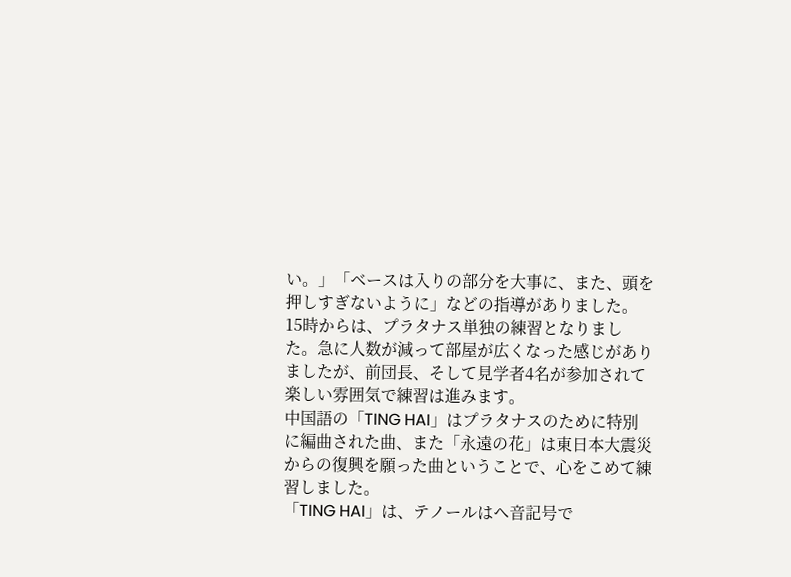い。」「ベースは入りの部分を大事に、また、頭を押しすぎないように」などの指導がありました。
15時からは、プラタナス単独の練習となりました。急に人数が減って部屋が広くなった感じがありましたが、前団長、そして見学者4名が参加されて楽しい雰囲気で練習は進みます。
中国語の「TING HAI」はプラタナスのために特別に編曲された曲、また「永遠の花」は東日本大震災からの復興を願った曲ということで、心をこめて練習しました。
「TING HAI」は、テノールはヘ音記号で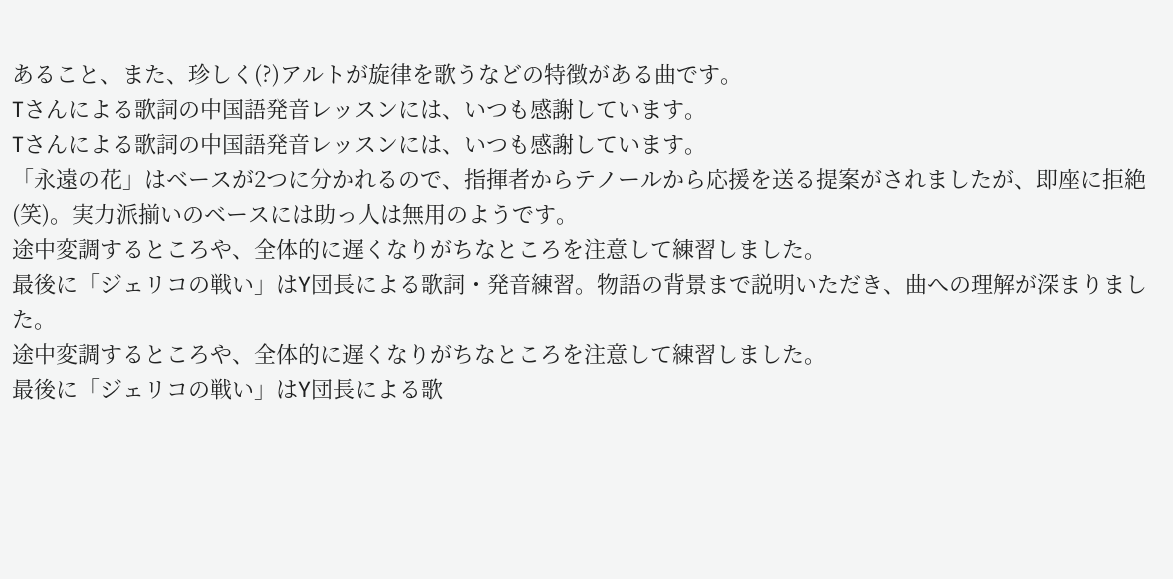あること、また、珍しく(?)アルトが旋律を歌うなどの特徴がある曲です。
Tさんによる歌詞の中国語発音レッスンには、いつも感謝しています。
Tさんによる歌詞の中国語発音レッスンには、いつも感謝しています。
「永遠の花」はベースが2つに分かれるので、指揮者からテノールから応援を送る提案がされましたが、即座に拒絶(笑)。実力派揃いのベースには助っ人は無用のようです。
途中変調するところや、全体的に遅くなりがちなところを注意して練習しました。
最後に「ジェリコの戦い」はY団長による歌詞・発音練習。物語の背景まで説明いただき、曲への理解が深まりました。
途中変調するところや、全体的に遅くなりがちなところを注意して練習しました。
最後に「ジェリコの戦い」はY団長による歌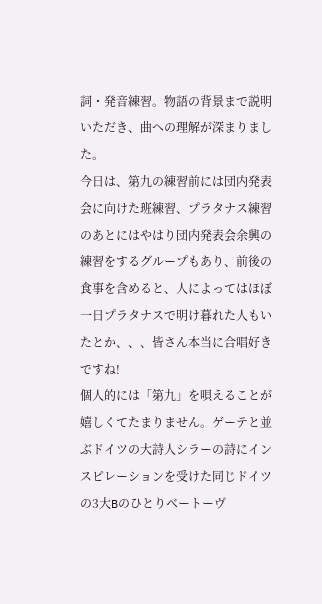詞・発音練習。物語の背景まで説明いただき、曲への理解が深まりました。
今日は、第九の練習前には団内発表会に向けた班練習、プラタナス練習のあとにはやはり団内発表会余興の練習をするグループもあり、前後の食事を含めると、人によってはほぼ一日プラタナスで明け暮れた人もいたとか、、、皆さん本当に合唱好きですね!
個人的には「第九」を唄えることが嬉しくてたまりません。ゲーテと並ぶドイツの大詩人シラーの詩にインスピレーションを受けた同じドイツの3大Bのひとりベートーヴ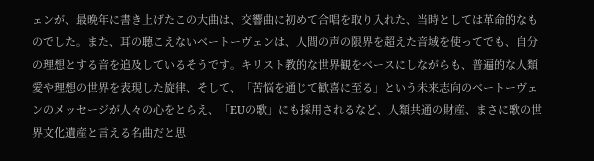ェンが、最晩年に書き上げたこの大曲は、交響曲に初めて合唱を取り入れた、当時としては革命的なものでした。また、耳の聴こえないベートーヴェンは、人間の声の限界を超えた音域を使ってでも、自分の理想とする音を追及しているそうです。キリスト教的な世界観をベースにしながらも、普遍的な人類愛や理想の世界を表現した旋律、そして、「苦悩を通じて歓喜に至る」という未来志向のベートーヴェンのメッセージが人々の心をとらえ、「EUの歌」にも採用されるなど、人類共通の財産、まさに歌の世界文化遺産と言える名曲だと思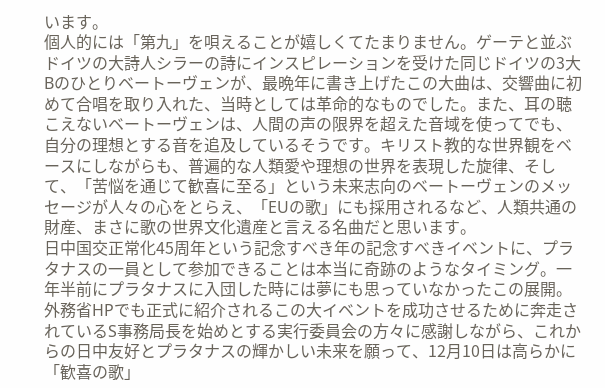います。
個人的には「第九」を唄えることが嬉しくてたまりません。ゲーテと並ぶドイツの大詩人シラーの詩にインスピレーションを受けた同じドイツの3大Bのひとりベートーヴェンが、最晩年に書き上げたこの大曲は、交響曲に初めて合唱を取り入れた、当時としては革命的なものでした。また、耳の聴こえないベートーヴェンは、人間の声の限界を超えた音域を使ってでも、自分の理想とする音を追及しているそうです。キリスト教的な世界観をベースにしながらも、普遍的な人類愛や理想の世界を表現した旋律、そして、「苦悩を通じて歓喜に至る」という未来志向のベートーヴェンのメッセージが人々の心をとらえ、「EUの歌」にも採用されるなど、人類共通の財産、まさに歌の世界文化遺産と言える名曲だと思います。
日中国交正常化45周年という記念すべき年の記念すべきイベントに、プラタナスの一員として参加できることは本当に奇跡のようなタイミング。一年半前にプラタナスに入団した時には夢にも思っていなかったこの展開。外務省HPでも正式に紹介されるこの大イベントを成功させるために奔走されているS事務局長を始めとする実行委員会の方々に感謝しながら、これからの日中友好とプラタナスの輝かしい未来を願って、12月10日は高らかに「歓喜の歌」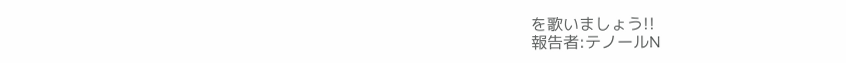を歌いましょう!!
報告者:テノールN